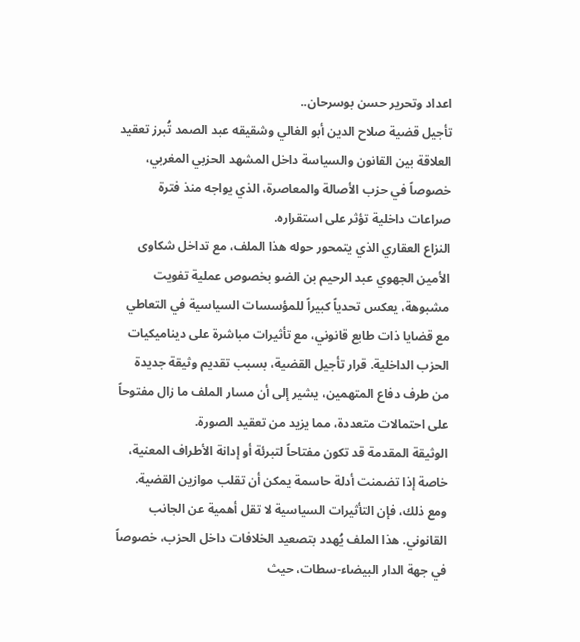اعداد وتحرير حسن بوسرحان..
تأجيل قضية صلاح الدين أبو الغالي وشقيقه عبد الصمد تُبرز تعقيد العلاقة بين القانون والسياسة داخل المشهد الحزبي المغربي، خصوصاً في حزب الأصالة والمعاصرة، الذي يواجه منذ فترة صراعات داخلية تؤثر على استقراره.
النزاع العقاري الذي يتمحور حوله هذا الملف، مع تداخل شكاوى الأمين الجهوي عبد الرحيم بن الضو بخصوص عملية تفويت مشبوهة، يعكس تحدياً كبيراً للمؤسسات السياسية في التعاطي مع قضايا ذات طابع قانوني، مع تأثيرات مباشرة على ديناميكيات الحزب الداخلية. قرار تأجيل القضية، بسبب تقديم وثيقة جديدة من طرف دفاع المتهمين، يشير إلى أن مسار الملف ما زال مفتوحاً على احتمالات متعددة، مما يزيد من تعقيد الصورة.
الوثيقة المقدمة قد تكون مفتاحاً لتبرئة أو إدانة الأطراف المعنية، خاصة إذا تضمنت أدلة حاسمة يمكن أن تقلب موازين القضية. ومع ذلك، فإن التأثيرات السياسية لا تقل أهمية عن الجانب القانوني. هذا الملف يُهدد بتصعيد الخلافات داخل الحزب، خصوصاً في جهة الدار البيضاء-سطات، حيث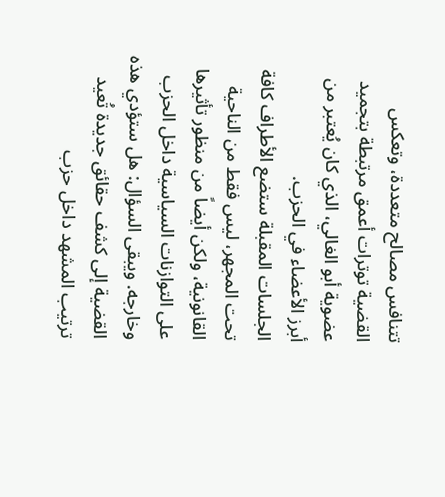تتنافس مصالح متعددة، وتعكس القضية توترات أعمق مرتبطة بتجميد عضوية أبو الغالي، الذي كان يُعتبر من أبرز الأعضاء في الحزب.
الجلسات المقبلة ستضع الأطراف كافة تحت المجهر، ليس فقط من الناحية القانونية، ولكن أيضاً من منظور تأثيرها على التوازنات السياسية داخل الحزب وخارجه. ويبقى السؤال: هل ستؤدي هذه القضية إلى كشف حقائق جديدة تُعيد ترتيب المشهد داخل حزب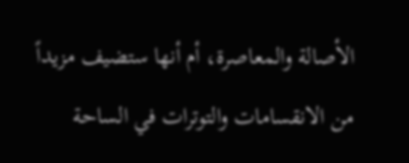الأصالة والمعاصرة، أم أنها ستضيف مزيداً من الانقسامات والتوترات في الساحة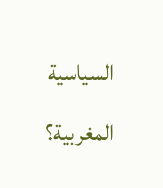السياسية المغربية؟